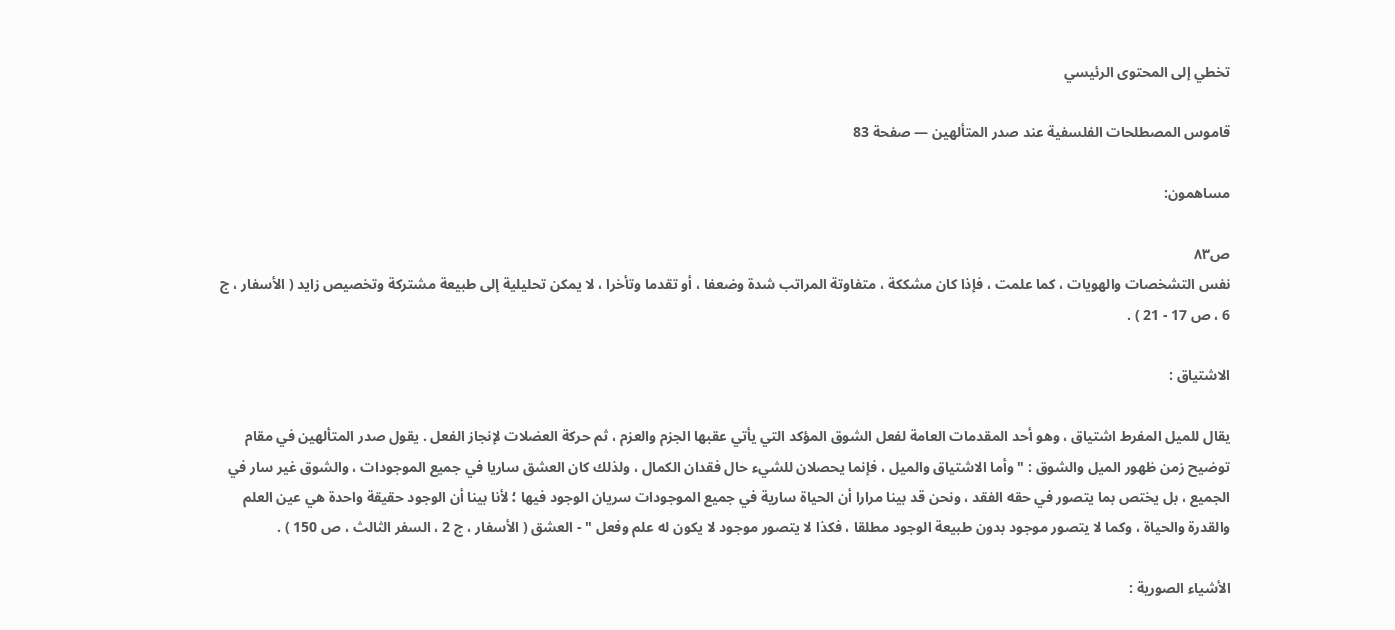تخطي إلى المحتوى الرئيسي

قاموس المصطلحات الفلسفية عند صدر المتألهين — صفحة 83

مساهمون:

ص٨٣
نفس التشخصات والهويات ، كما علمت ، فإذا كان مشككة ، متفاوتة المراتب شدة وضعفا ، أو تقدما وتأخرا ، لا يمكن تحليلية إلى طبيعة مشتركة وتخصيص زايد ( الأسفار ، ج 6 ، ص 17 - 21 ) .

الاشتياق :

يقال للميل المفرط اشتياق ، وهو أحد المقدمات العامة لفعل الشوق المؤكد التي يأتي عقبها الجزم والعزم ، ثم حركة العضلات لإنجاز الفعل . يقول صدر المتألهين في مقام توضيح زمن ظهور الميل والشوق : " وأما الاشتياق والميل ، فإنما يحصلان للشيء حال فقدان الكمال ، ولذلك كان العشق ساريا في جميع الموجودات ، والشوق غير سار في الجميع ، بل يختص بما يتصور في حقه الفقد ، ونحن قد بينا مرارا أن الحياة سارية في جميع الموجودات سريان الوجود فيها ؛ لأنا بينا أن الوجود حقيقة واحدة هي عين العلم والقدرة والحياة ، وكما لا يتصور موجود بدون طبيعة الوجود مطلقا ، فكذا لا يتصور موجود لا يكون له علم وفعل " - العشق ( الأسفار ، ج 2 ، السفر الثالث ، ص 150 ) .

الأشياء الصورية :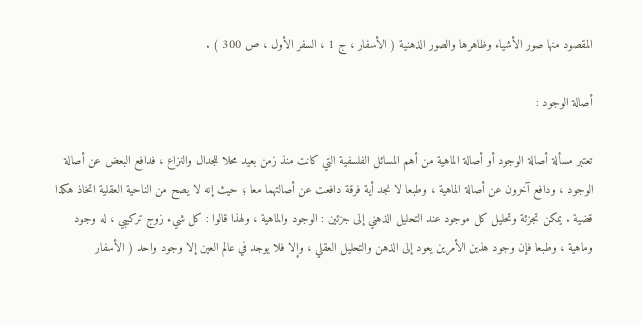المقصود منها صور الأشياء وظاهرها والصور الذهنية ( الأسفار ، ج 1 ، السفر الأول ، ص 300 ) .

أصالة الوجود :

تعتبر مسألة أصالة الوجود أو أصالة الماهية من أهم المسائل الفلسفية التي كانت منذ زمن بعيد محلا للجدال والنزاع ، فدافع البعض عن أصالة الوجود ، ودافع آخرون عن أصالة الماهية ، وطبعا لا نجد أية فرقة دافعت عن أصالتهما معا ؛ حيث إنه لا يصح من الناحية العقلية اتخاذ هكذا قضية . يمكن تجزئة وتحليل كل موجود عند التحليل الذهني إلى جزئين : الوجود والماهية ، ولهذا قالوا : كل شيء زوج تركيبي ، له وجود وماهية ، وطبعا فإن وجود هذين الأمرين يعود إلى الذهن والتحليل العقلي ، وإلا فلا يوجد في عالم العين إلا وجود واحد ( الأسفار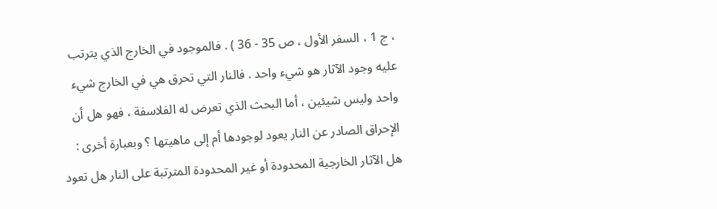، ج 1 ، السفر الأول ، ص 35 - 36 ) . فالموجود في الخارج الذي يترتب عليه وجود الآثار هو شيء واحد . فالنار التي تحرق هي في الخارج شيء واحد وليس شيئين ، أما البحث الذي تعرض له الفلاسفة ، فهو هل أن الإحراق الصادر عن النار يعود لوجودها أم إلى ماهيتها ؟ وبعبارة أخرى : هل الآثار الخارجية المحدودة أو غير المحدودة المترتبة على النار هل تعود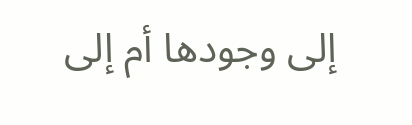إلى وجودها أم إلى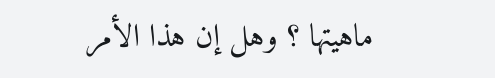ماهيتها ؟ وهل إن هذا الأمر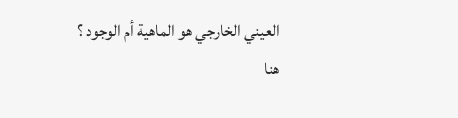العيني الخارجي هو الماهية أم الوجود ؟ هنا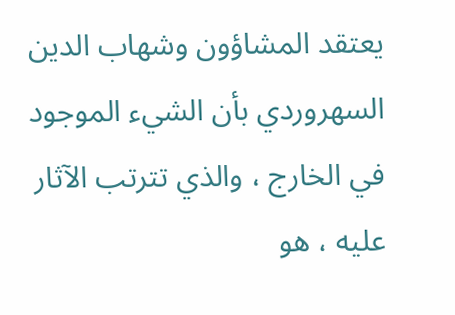يعتقد المشاؤون وشهاب الدين السهروردي بأن الشيء الموجود في الخارج ، والذي تترتب الآثار عليه ، هو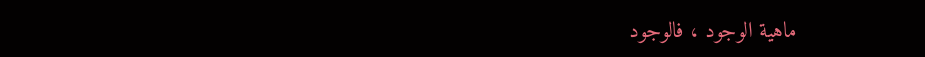ماهية الوجود ، فالوجود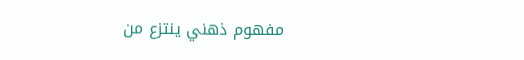مفهوم ذهني ينتزع من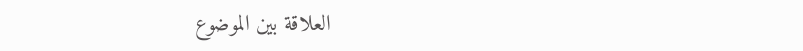العلاقة بين الموضوع